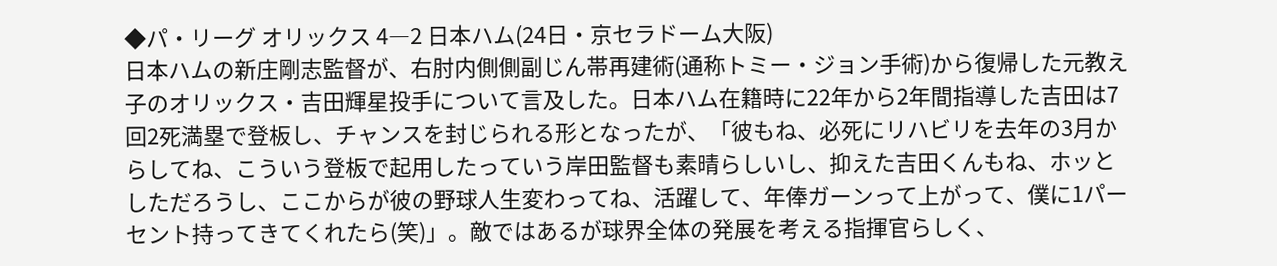◆パ・リーグ オリックス 4―2 日本ハム(24日・京セラドーム大阪)
日本ハムの新庄剛志監督が、右肘内側側副じん帯再建術(通称トミー・ジョン手術)から復帰した元教え子のオリックス・吉田輝星投手について言及した。日本ハム在籍時に22年から2年間指導した吉田は7回2死満塁で登板し、チャンスを封じられる形となったが、「彼もね、必死にリハビリを去年の3月からしてね、こういう登板で起用したっていう岸田監督も素晴らしいし、抑えた吉田くんもね、ホッとしただろうし、ここからが彼の野球人生変わってね、活躍して、年俸ガーンって上がって、僕に1パーセント持ってきてくれたら(笑)」。敵ではあるが球界全体の発展を考える指揮官らしく、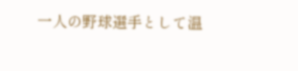一人の野球選手として温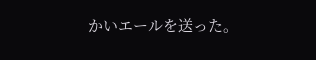かいエールを送った。